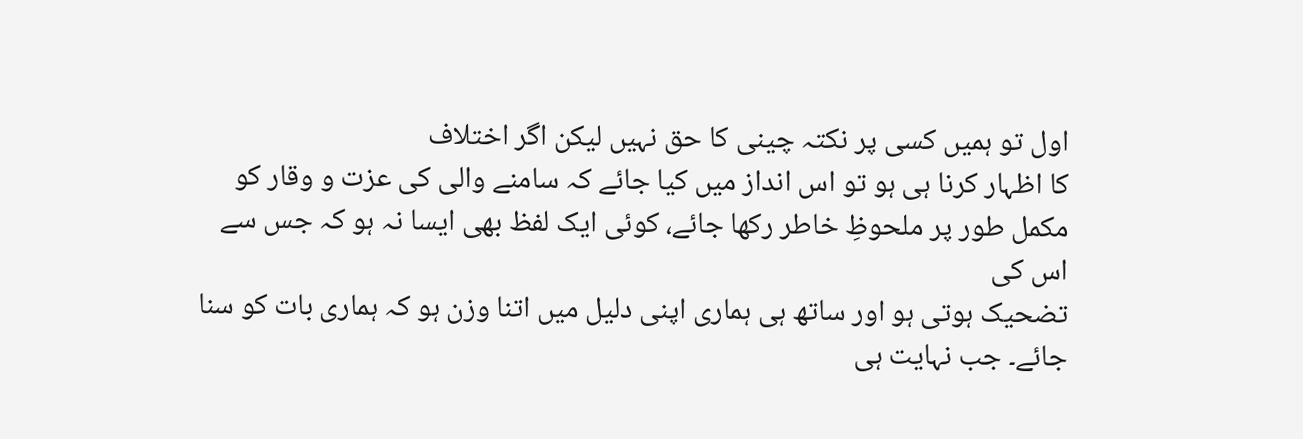اول تو ہمیں کسی پر نکتہ چینی کا حق نہیں لیکن اگر اختلاف
کا اظہار کرنا ہی ہو تو اس انداز میں کیا جائے کہ سامنے والی کی عزت و وقار کو
مکمل طور پر ملحوظِ خاطر رکھا جائے، کوئی ایک لفظ بھی ایسا نہ ہو کہ جس سے اس کی
تضحیک ہوتی ہو اور ساتھ ہی ہماری اپنی دلیل میں اتنا وزن ہو کہ ہماری بات کو سنا
جائے۔ جب نہایت ہی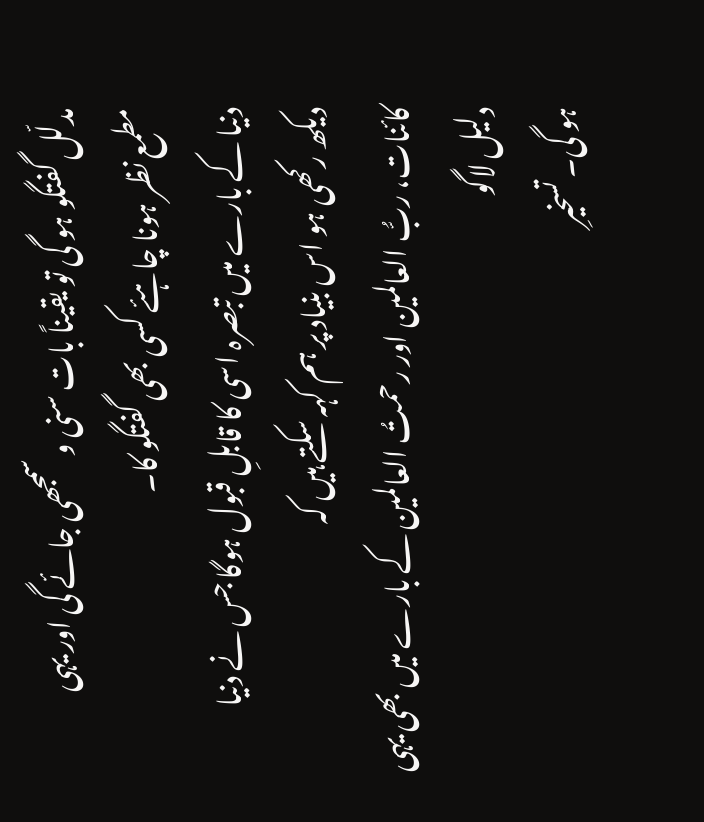مدلّل گفتگو ہو گی تو یقیناً بات سنی و سمجھی جائے گی اور یہی
مطمع نظر ہونا چاہئے کسی بھی گفتگو کا۔
دنیا کے بارے میں تبصرہ اسی کا قابلِ قبول ہوگا جس نے دنیا
دیکھ رکھی ہو اس بنیاد پر ہم کہہ سکتے ہیں کہ
کائنات، ربُّ العالمین اور رحمتُ العالمین کے بارے میں بھی یہی دلیل لاگو
ہو گی۔ تسخیرِ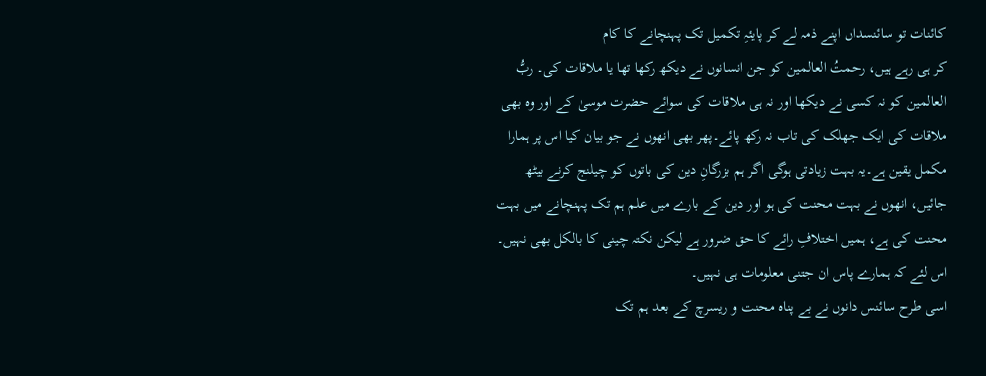کائنات تو سائنسداں اپنے ذمہ لے کر پایئہِ تکمیل تک پہنچانے کا کام
کر ہی رہے ہیں، رحمتُ العالمین کو جن انسانوں نے دیکھ رکھا تھا یا ملاقات کی۔ ربُّ
العالمین کو نہ کسی نے دیکھا اور نہ ہی ملاقات کی سوائے حضرت موسیٰ کے اور وہ بھی
ملاقات کی ایک جھلک کی تاب نہ رکھ پائے۔پھر بھی انھوں نے جو بیان کیا اس پر ہمارا
مکمل یقین ہے۔یہ بہت زیادتی ہوگی اگر ہم بزرگانِ دین کی باتوں کو چیلنج کرنے بیٹھ
جائیں، انھوں نے بہت محنت کی ہو اور دین کے بارے میں علم ہم تک پہنچانے میں بہت
محنت کی ہے، ہمیں اختلافِ رائے کا حق ضرور ہے لیکن نکتہ چینی کا بالکل بھی نہیں۔
اس لئے کہ ہمارے پاس ان جتنی معلومات ہی نہیں۔
اسی طرح سائنس دانوں نے بے پناہ محنت و ریسرچ کے بعد ہم تک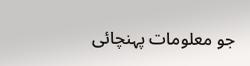جو معلومات پہنچائی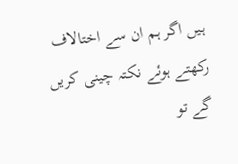ہیں اگر ہم ان سے اختالاف رکھتے ہوئے نکتہ چینی کریں گے تو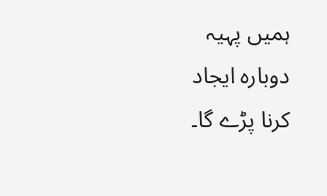ہمیں پہیہ دوبارہ ایجاد کرنا پڑے گا۔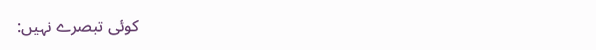کوئی تبصرے نہیں: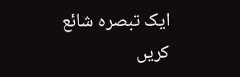ایک تبصرہ شائع کریں